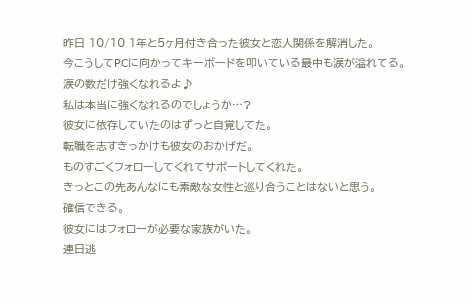昨日 10/10 1年と5ヶ月付き合った彼女と恋人関係を解消した。
今こうしてPCに向かってキーボードを叩いている最中も涙が溢れてる。
涙の数だけ強くなれるよ♪
私は本当に強くなれるのでしょうか…?
彼女に依存していたのはずっと自覚してた。
転職を志すきっかけも彼女のおかげだ。
ものすごくフォローしてくれてサポートしてくれた。
きっとこの先あんなにも素敵な女性と巡り合うことはないと思う。
確信できる。
彼女にはフォローが必要な家族がいた。
連日逃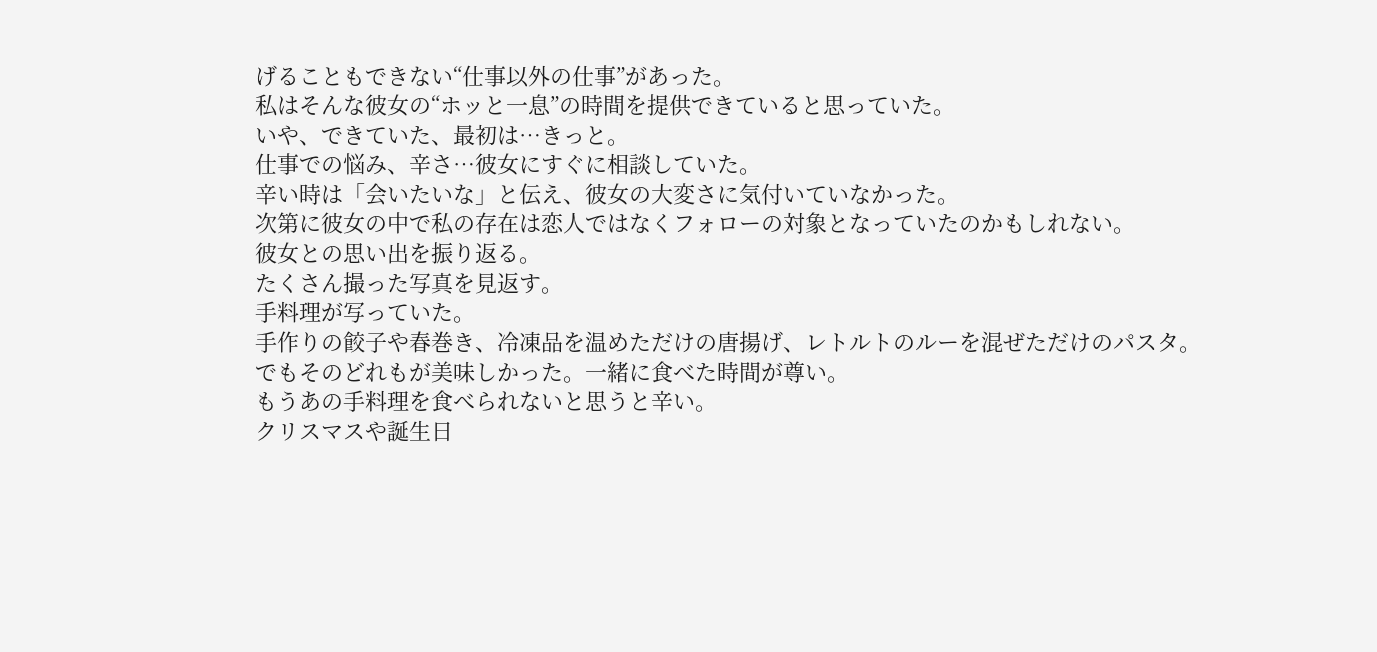げることもできない“仕事以外の仕事”があった。
私はそんな彼女の“ホッと一息”の時間を提供できていると思っていた。
いや、できていた、最初は…きっと。
仕事での悩み、辛さ…彼女にすぐに相談していた。
辛い時は「会いたいな」と伝え、彼女の大変さに気付いていなかった。
次第に彼女の中で私の存在は恋人ではなくフォローの対象となっていたのかもしれない。
彼女との思い出を振り返る。
たくさん撮った写真を見返す。
手料理が写っていた。
手作りの餃子や春巻き、冷凍品を温めただけの唐揚げ、レトルトのルーを混ぜただけのパスタ。
でもそのどれもが美味しかった。一緒に食べた時間が尊い。
もうあの手料理を食べられないと思うと辛い。
クリスマスや誕生日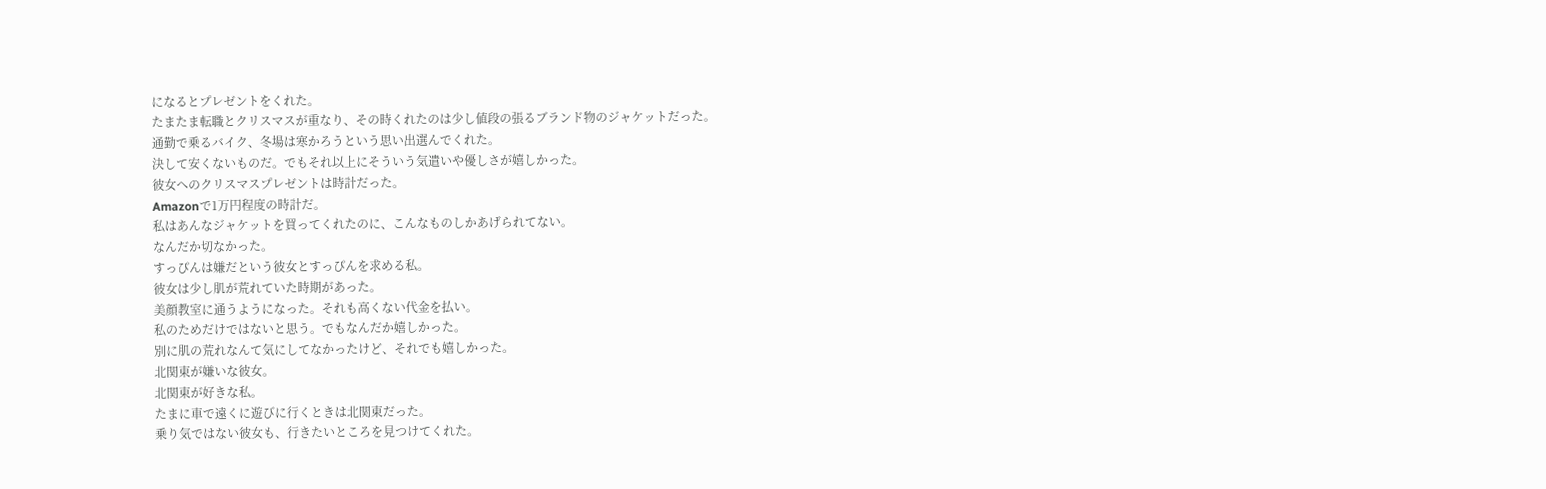になるとプレゼントをくれた。
たまたま転職とクリスマスが重なり、その時くれたのは少し値段の張るブランド物のジャケットだった。
通勤で乗るバイク、冬場は寒かろうという思い出選んでくれた。
決して安くないものだ。でもそれ以上にそういう気遣いや優しさが嬉しかった。
彼女へのクリスマスプレゼントは時計だった。
Amazonで1万円程度の時計だ。
私はあんなジャケットを買ってくれたのに、こんなものしかあげられてない。
なんだか切なかった。
すっぴんは嫌だという彼女とすっぴんを求める私。
彼女は少し肌が荒れていた時期があった。
美顔教室に通うようになった。それも高くない代金を払い。
私のためだけではないと思う。でもなんだか嬉しかった。
別に肌の荒れなんて気にしてなかったけど、それでも嬉しかった。
北関東が嫌いな彼女。
北関東が好きな私。
たまに車で遠くに遊びに行くときは北関東だった。
乗り気ではない彼女も、行きたいところを見つけてくれた。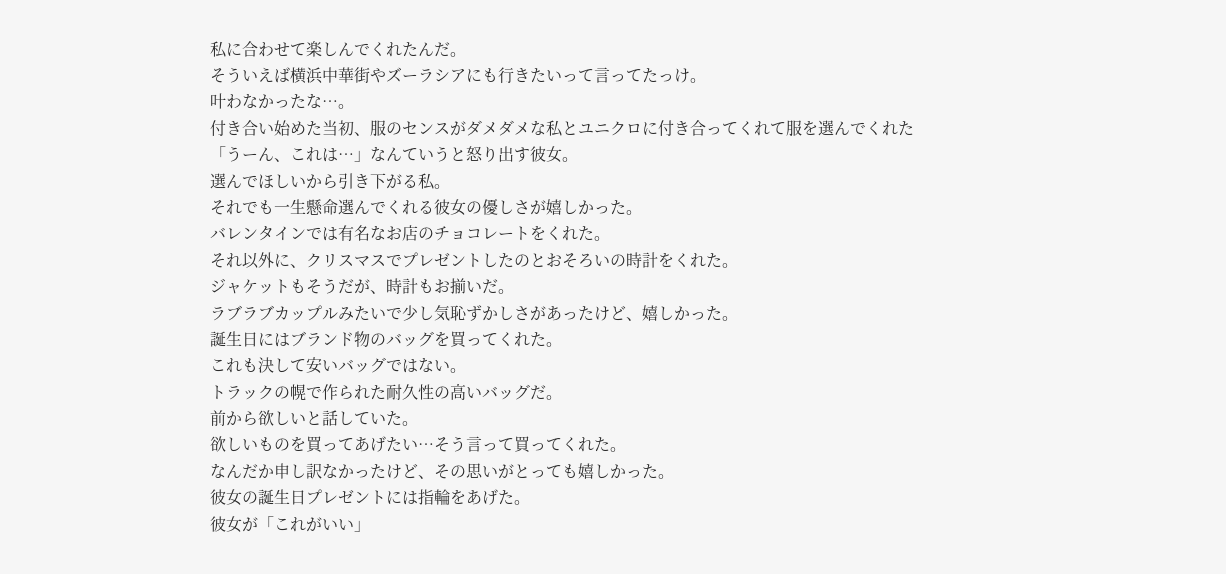私に合わせて楽しんでくれたんだ。
そういえば横浜中華街やズーラシアにも行きたいって言ってたっけ。
叶わなかったな…。
付き合い始めた当初、服のセンスがダメダメな私とユニクロに付き合ってくれて服を選んでくれた
「うーん、これは…」なんていうと怒り出す彼女。
選んでほしいから引き下がる私。
それでも一生懸命選んでくれる彼女の優しさが嬉しかった。
バレンタインでは有名なお店のチョコレートをくれた。
それ以外に、クリスマスでプレゼントしたのとおそろいの時計をくれた。
ジャケットもそうだが、時計もお揃いだ。
ラブラブカップルみたいで少し気恥ずかしさがあったけど、嬉しかった。
誕生日にはブランド物のバッグを買ってくれた。
これも決して安いバッグではない。
トラックの幌で作られた耐久性の高いバッグだ。
前から欲しいと話していた。
欲しいものを買ってあげたい…そう言って買ってくれた。
なんだか申し訳なかったけど、その思いがとっても嬉しかった。
彼女の誕生日プレゼントには指輪をあげた。
彼女が「これがいい」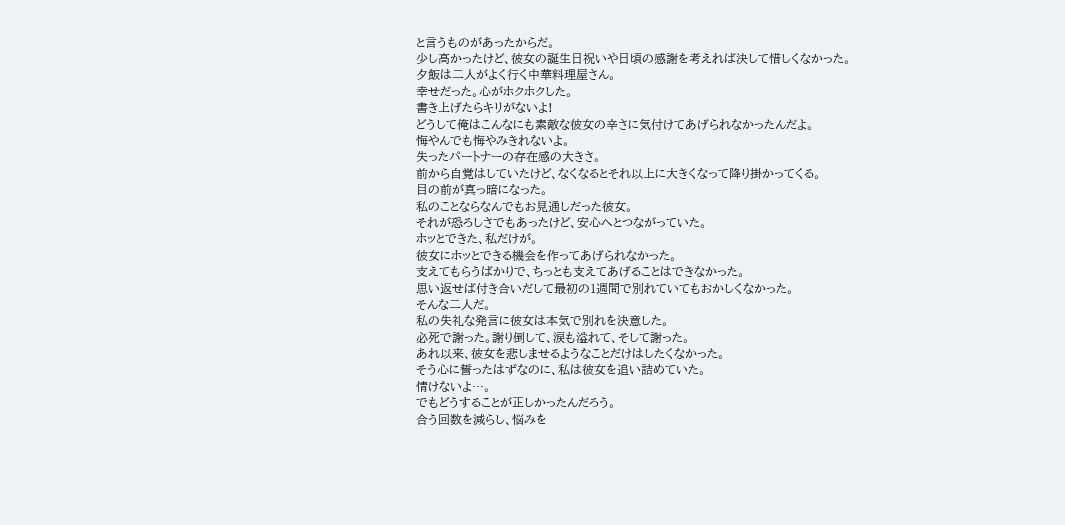と言うものがあったからだ。
少し高かったけど、彼女の誕生日祝いや日頃の感謝を考えれば決して惜しくなかった。
夕飯は二人がよく行く中華料理屋さん。
幸せだった。心がホクホクした。
書き上げたらキリがないよ!
どうして俺はこんなにも素敵な彼女の辛さに気付けてあげられなかったんだよ。
悔やんでも悔やみきれないよ。
失ったパートナーの存在感の大きさ。
前から自覚はしていたけど、なくなるとそれ以上に大きくなって降り掛かってくる。
目の前が真っ暗になった。
私のことならなんでもお見通しだった彼女。
それが恐ろしさでもあったけど、安心へとつながっていた。
ホッとできた、私だけが。
彼女にホッとできる機会を作ってあげられなかった。
支えてもらうばかりで、ちっとも支えてあげることはできなかった。
思い返せば付き合いだして最初の1週間で別れていてもおかしくなかった。
そんな二人だ。
私の失礼な発言に彼女は本気で別れを決意した。
必死で謝った。謝り倒して、涙も溢れて、そして謝った。
あれ以来、彼女を悲しませるようなことだけはしたくなかった。
そう心に誓ったはずなのに、私は彼女を追い詰めていた。
情けないよ…。
でもどうすることが正しかったんだろう。
合う回数を減らし、悩みを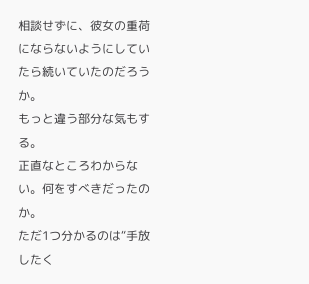相談せずに、彼女の重荷にならないようにしていたら続いていたのだろうか。
もっと違う部分な気もする。
正直なところわからない。何をすべきだったのか。
ただ1つ分かるのは“手放したく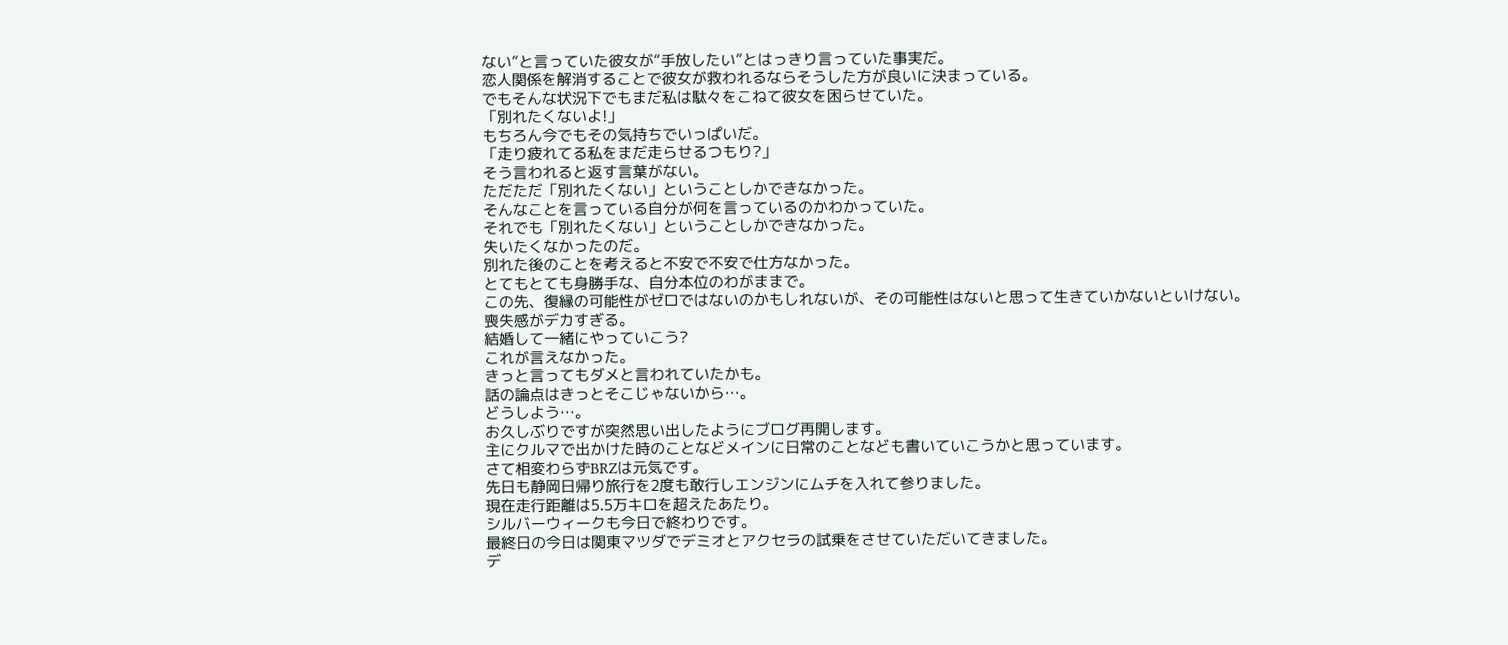ない”と言っていた彼女が“手放したい”とはっきり言っていた事実だ。
恋人関係を解消することで彼女が救われるならそうした方が良いに決まっている。
でもそんな状況下でもまだ私は駄々をこねて彼女を困らせていた。
「別れたくないよ!」
もちろん今でもその気持ちでいっぱいだ。
「走り疲れてる私をまだ走らせるつもり?」
そう言われると返す言葉がない。
ただただ「別れたくない」ということしかできなかった。
そんなことを言っている自分が何を言っているのかわかっていた。
それでも「別れたくない」ということしかできなかった。
失いたくなかったのだ。
別れた後のことを考えると不安で不安で仕方なかった。
とてもとても身勝手な、自分本位のわがままで。
この先、復縁の可能性がゼロではないのかもしれないが、その可能性はないと思って生きていかないといけない。
喪失感がデカすぎる。
結婚して一緒にやっていこう?
これが言えなかった。
きっと言ってもダメと言われていたかも。
話の論点はきっとそこじゃないから…。
どうしよう…。
お久しぶりですが突然思い出したようにブログ再開します。
主にクルマで出かけた時のことなどメインに日常のことなども書いていこうかと思っています。
さて相変わらずBRZは元気です。
先日も静岡日帰り旅行を2度も敢行しエンジンにムチを入れて参りました。
現在走行距離は5.5万キロを超えたあたり。
シルバーウィークも今日で終わりです。
最終日の今日は関東マツダでデミオとアクセラの試乗をさせていただいてきました。
デ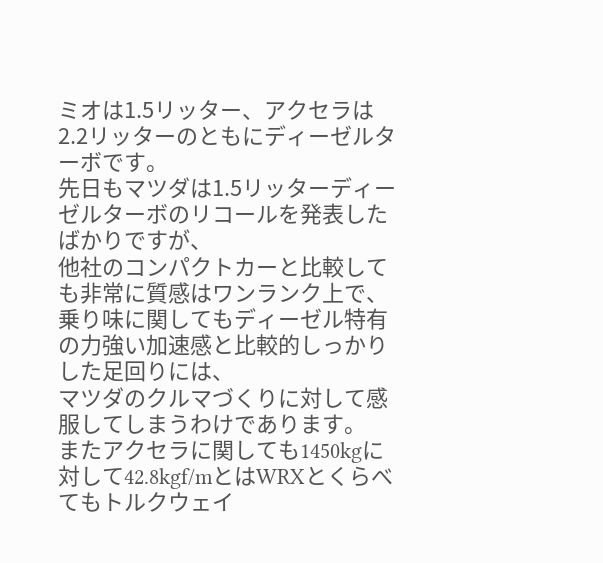ミオは1.5リッター、アクセラは2.2リッターのともにディーゼルターボです。
先日もマツダは1.5リッターディーゼルターボのリコールを発表したばかりですが、
他社のコンパクトカーと比較しても非常に質感はワンランク上で、
乗り味に関してもディーゼル特有の力強い加速感と比較的しっかりした足回りには、
マツダのクルマづくりに対して感服してしまうわけであります。
またアクセラに関しても1450kgに対して42.8kgf/mとはWRXとくらべてもトルクウェイ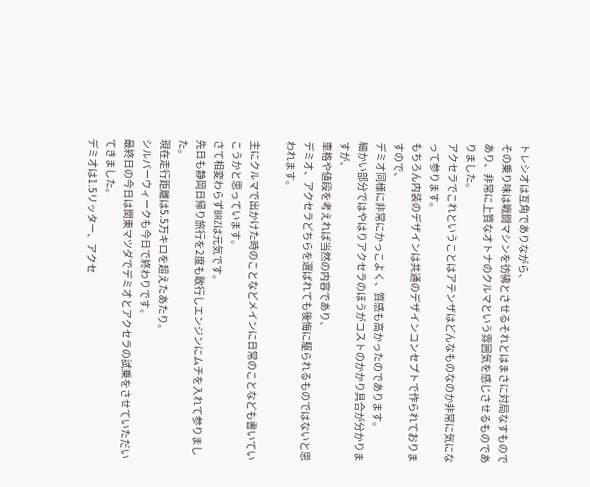トレシオは互角でありながら、
その乗り味は戦闘マシンを彷彿とさせるそれとはまさに対局なすものであり、非常に上質なオトナのクルマという雰囲気を感じさせるものでありました。
アクセラでこれということはアテンザはどんなものなのか非常に気になって参ります。
もちろん内装のデザインは共通のデザインコンセプトで作られておりますので、
デミオ同様に非常にかっこよく、質感も高かったのであります。
細かい部分ではやはりアクセラのほうがコストのかかり具合が分かりますが、
車格や値段を考えれば当然の内容であり、
デミオ、アクセラどちらを選ばれても後悔に駆られるものではないと思われます。

主にクルマで出かけた時のことなどメインに日常のことなども書いていこうかと思っています。
さて相変わらずBRZは元気です。
先日も静岡日帰り旅行を2度も敢行しエンジンにムチを入れて参りました。
現在走行距離は5.5万キロを超えたあたり。
シルバーウィークも今日で終わりです。
最終日の今日は関東マツダでデミオとアクセラの試乗をさせていただいてきました。
デミオは1.5リッター、アクセ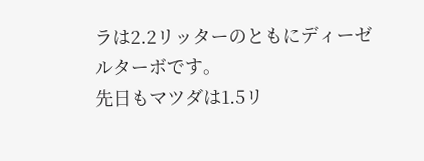ラは2.2リッターのともにディーゼルターボです。
先日もマツダは1.5リ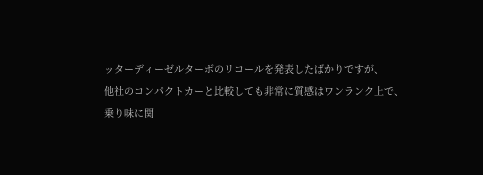ッターディーゼルターボのリコールを発表したばかりですが、
他社のコンパクトカーと比較しても非常に質感はワンランク上で、
乗り味に関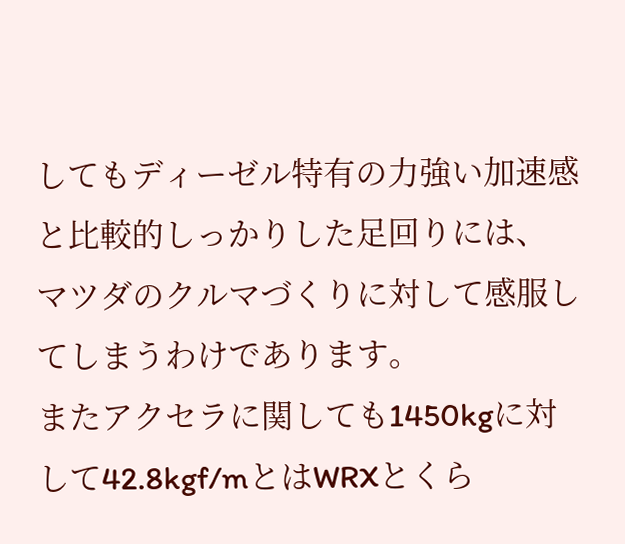してもディーゼル特有の力強い加速感と比較的しっかりした足回りには、
マツダのクルマづくりに対して感服してしまうわけであります。
またアクセラに関しても1450kgに対して42.8kgf/mとはWRXとくら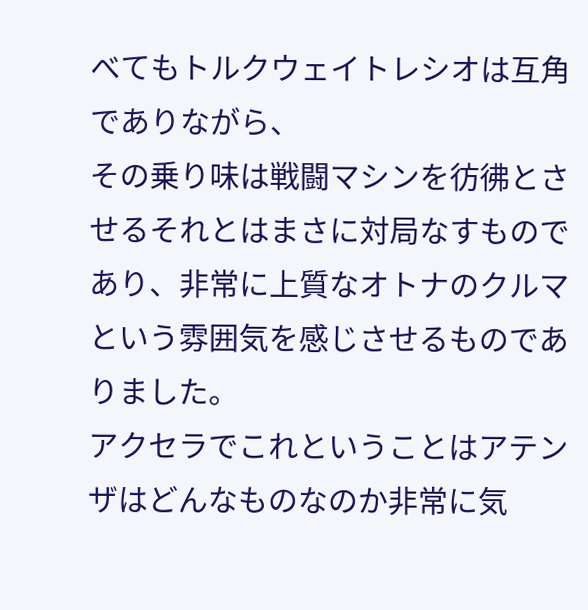べてもトルクウェイトレシオは互角でありながら、
その乗り味は戦闘マシンを彷彿とさせるそれとはまさに対局なすものであり、非常に上質なオトナのクルマという雰囲気を感じさせるものでありました。
アクセラでこれということはアテンザはどんなものなのか非常に気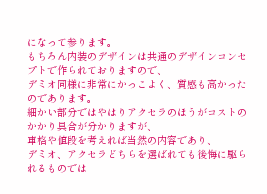になって参ります。
もちろん内装のデザインは共通のデザインコンセプトで作られておりますので、
デミオ同様に非常にかっこよく、質感も高かったのであります。
細かい部分ではやはりアクセラのほうがコストのかかり具合が分かりますが、
車格や値段を考えれば当然の内容であり、
デミオ、アクセラどちらを選ばれても後悔に駆られるものでは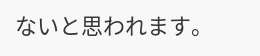ないと思われます。